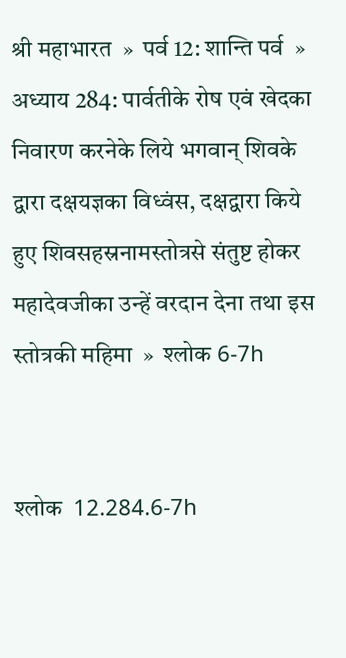श्री महाभारत  »  पर्व 12: शान्ति पर्व  »  अध्याय 284: पार्वतीके रोष एवं खेदका निवारण करनेके लिये भगवान् शिवके द्वारा दक्षयज्ञका विध्वंस, दक्षद्वारा किये हुए शिवसहस्रनामस्तोत्रसे संतुष्ट होकर महादेवजीका उन्हें वरदान देना तथा इस स्तोत्रकी महिमा  »  श्लोक 6-7h


श्लोक  12.284.6-7h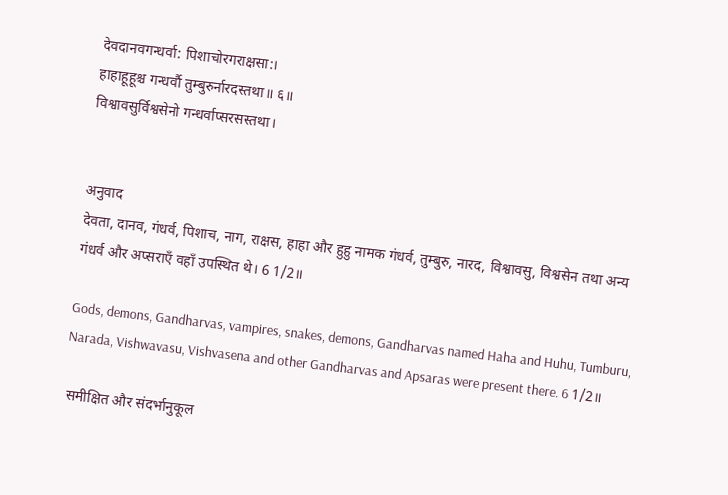देवदानवगन्धर्वा: पिशाचोरगराक्षसा:।
हाहाहूहूश्च गन्धर्वौ तुम्बुरुर्नारदस्तथा॥ ६॥
विश्वावसुर्विश्वसेनो गन्धर्वाप्सरसस्तथा।


अनुवाद
देवता, दानव, गंधर्व, पिशाच, नाग, राक्षस, हाहा और हुहु नामक गंधर्व, तुम्बुरु, नारद, विश्वावसु, विश्वसेन तथा अन्य गंधर्व और अप्सराएँ वहाँ उपस्थित थे। 6 1/2॥

Gods, demons, Gandharvas, vampires, snakes, demons, Gandharvas named Haha and Huhu, Tumburu, Narada, Vishwavasu, Vishvasena and other Gandharvas and Apsaras were present there. 6 1/2॥

 समीक्षित और संदर्भानुकूल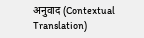अनुवाद (Contextual Translation)